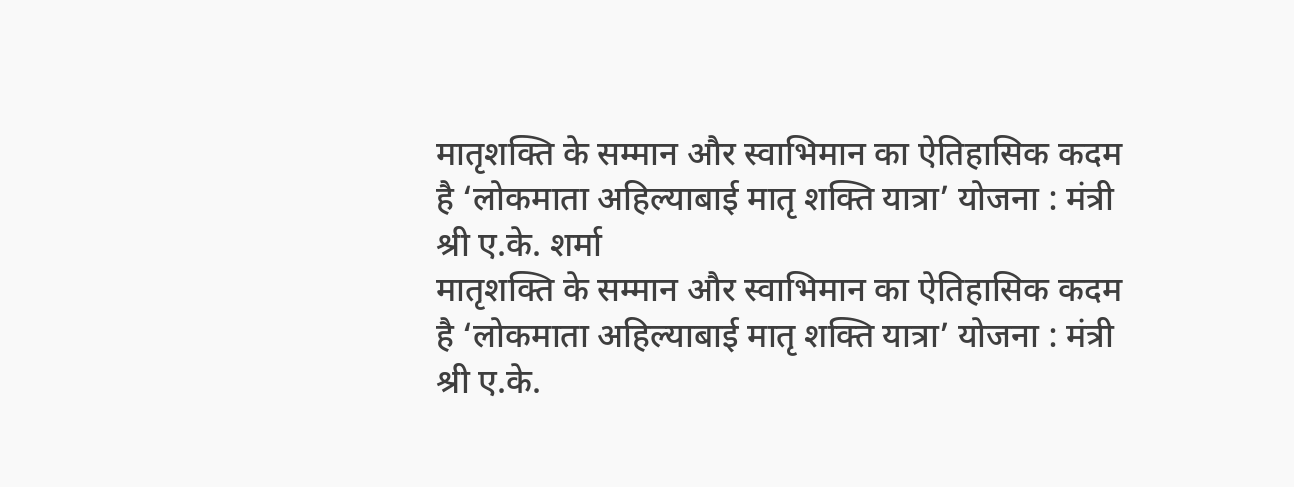मातृशक्ति के सम्मान और स्वाभिमान का ऐतिहासिक कदम है ‘लोकमाता अहिल्याबाई मातृ शक्ति यात्रा’ योजना : मंत्री श्री ए.के. शर्मा
मातृशक्ति के सम्मान और स्वाभिमान का ऐतिहासिक कदम है ‘लोकमाता अहिल्याबाई मातृ शक्ति यात्रा’ योजना : मंत्री श्री ए.के.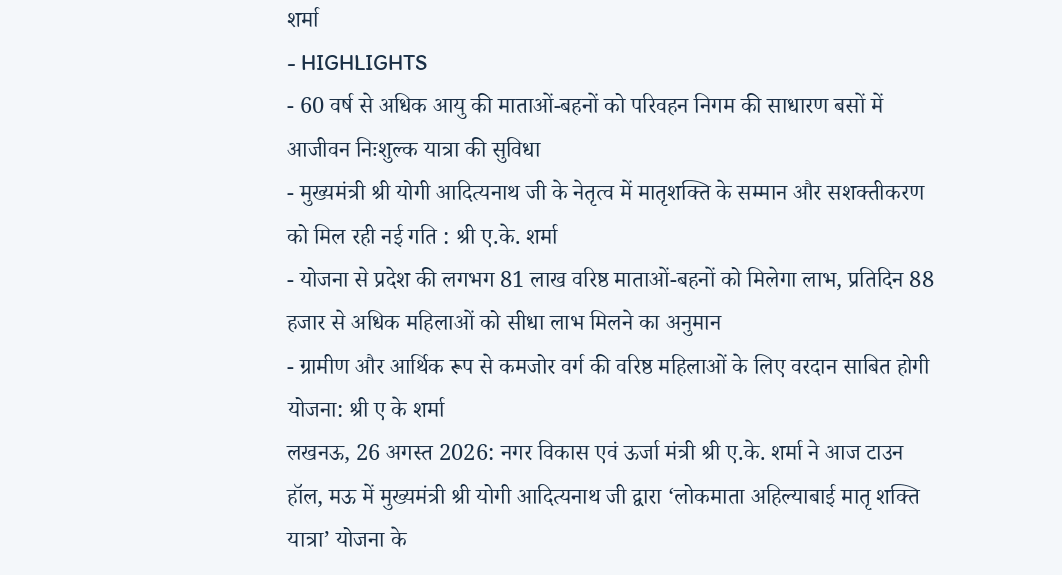शर्मा
- HIGHLIGHTS
- 60 वर्ष से अधिक आयु की माताओं-बहनों को परिवहन निगम की साधारण बसों में आजीवन निःशुल्क यात्रा की सुविधा
- मुख्यमंत्री श्री योगी आदित्यनाथ जी के नेतृत्व में मातृशक्ति के सम्मान और सशक्तीकरण को मिल रही नई गति : श्री ए.के. शर्मा
- योजना से प्रदेश की लगभग 81 लाख वरिष्ठ माताओं-बहनों को मिलेगा लाभ, प्रतिदिन 88 हजार से अधिक महिलाओं को सीधा लाभ मिलने का अनुमान
- ग्रामीण और आर्थिक रूप से कमजोर वर्ग की वरिष्ठ महिलाओं के लिए वरदान साबित होगी योजना: श्री ए के शर्मा
लखनऊ, 26 अगस्त 2026: नगर विकास एवं ऊर्जा मंत्री श्री ए.के. शर्मा ने आज टाउन हॉल, मऊ में मुख्यमंत्री श्री योगी आदित्यनाथ जी द्वारा ‘लोकमाता अहिल्याबाई मातृ शक्ति यात्रा’ योजना के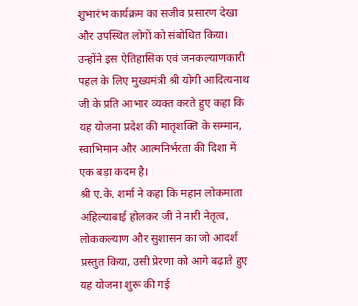शुभारंभ कार्यक्रम का सजीव प्रसारण देखा और उपस्थित लोगों को संबोधित किया। उन्होंने इस ऐतिहासिक एवं जनकल्याणकारी पहल के लिए मुख्यमंत्री श्री योगी आदित्यनाथ जी के प्रति आभार व्यक्त करते हुए कहा कि यह योजना प्रदेश की मातृशक्ति के सम्मान, स्वाभिमान और आत्मनिर्भरता की दिशा में एक बड़ा कदम है।
श्री ए.के. शर्मा ने कहा कि महान लोकमाता अहिल्याबाई होलकर जी ने नारी नेतृत्व, लोककल्याण और सुशासन का जो आदर्श प्रस्तुत किया, उसी प्रेरणा को आगे बढ़ाते हुए यह योजना शुरू की गई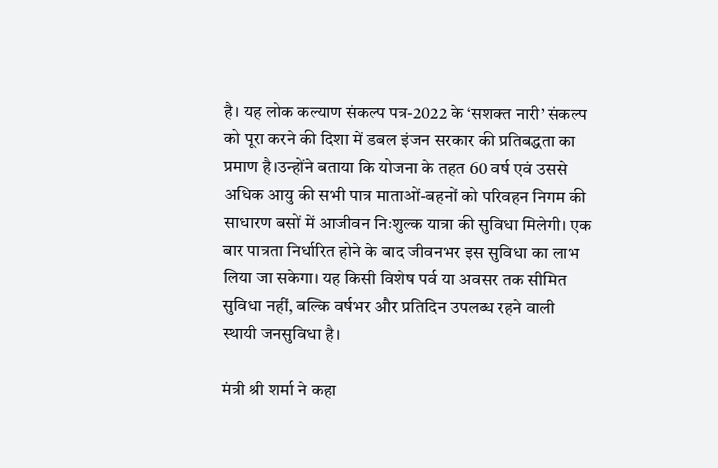है। यह लोक कल्याण संकल्प पत्र-2022 के ‘सशक्त नारी’ संकल्प को पूरा करने की दिशा में डबल इंजन सरकार की प्रतिबद्धता का प्रमाण है।उन्होंने बताया कि योजना के तहत 60 वर्ष एवं उससे अधिक आयु की सभी पात्र माताओं-बहनों को परिवहन निगम की साधारण बसों में आजीवन निःशुल्क यात्रा की सुविधा मिलेगी। एक बार पात्रता निर्धारित होने के बाद जीवनभर इस सुविधा का लाभ लिया जा सकेगा। यह किसी विशेष पर्व या अवसर तक सीमित सुविधा नहीं, बल्कि वर्षभर और प्रतिदिन उपलब्ध रहने वाली स्थायी जनसुविधा है।

मंत्री श्री शर्मा ने कहा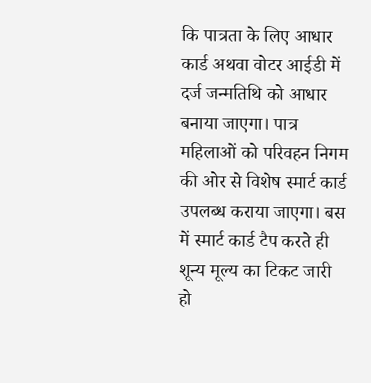कि पात्रता के लिए आधार कार्ड अथवा वोटर आईडी में दर्ज जन्मतिथि को आधार बनाया जाएगा। पात्र महिलाओं को परिवहन निगम की ओर से विशेष स्मार्ट कार्ड उपलब्ध कराया जाएगा। बस में स्मार्ट कार्ड टैप करते ही शून्य मूल्य का टिकट जारी हो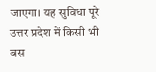जाएगा। यह सुविधा पूरे उत्तर प्रदेश में किसी भी बस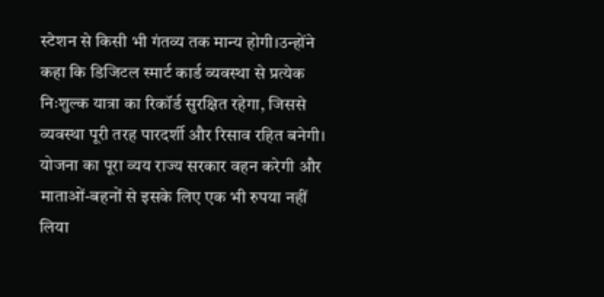स्टेशन से किसी भी गंतव्य तक मान्य होगी।उन्होंने कहा कि डिजिटल स्मार्ट कार्ड व्यवस्था से प्रत्येक निःशुल्क यात्रा का रिकॉर्ड सुरक्षित रहेगा, जिससे व्यवस्था पूरी तरह पारदर्शी और रिसाव रहित बनेगी। योजना का पूरा व्यय राज्य सरकार वहन करेगी और माताओं-बहनों से इसके लिए एक भी रुपया नहीं लिया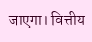जाएगा। वित्तीय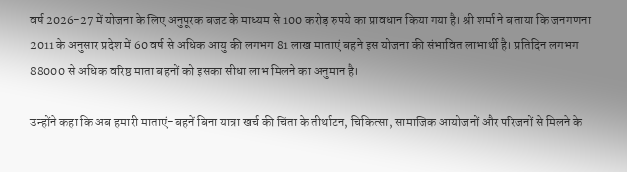वर्ष 2026-27 में योजना के लिए अनुपूरक बजट के माध्यम से 100 करोड़ रुपये का प्रावधान किया गया है। श्री शर्मा ने बताया कि जनगणना 2011 के अनुसार प्रदेश में 60 वर्ष से अधिक आयु की लगभग 81 लाख माताएं बहने इस योजना की संभावित लाभार्थी है। प्रतिदिन लगभग 88000 से अधिक वरिष्ठ माता बहनों को इसका सीधा लाभ मिलने का अनुमान है।

उन्होंने कहा कि अब हमारी माताएं-बहनें बिना यात्रा खर्च की चिंता के तीर्थाटन, चिकित्सा, सामाजिक आयोजनों और परिजनों से मिलने के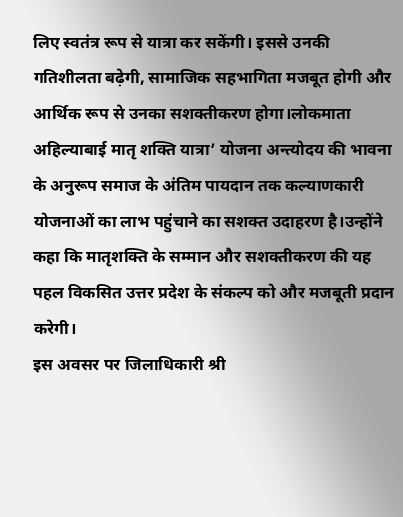लिए स्वतंत्र रूप से यात्रा कर सकेंगी। इससे उनकी गतिशीलता बढ़ेगी, सामाजिक सहभागिता मजबूत होगी और आर्थिक रूप से उनका सशक्तीकरण होगा।लोकमाता अहिल्याबाई मातृ शक्ति यात्रा’ योजना अन्त्योदय की भावना के अनुरूप समाज के अंतिम पायदान तक कल्याणकारी योजनाओं का लाभ पहुंचाने का सशक्त उदाहरण है।उन्होंने कहा कि मातृशक्ति के सम्मान और सशक्तीकरण की यह पहल विकसित उत्तर प्रदेश के संकल्प को और मजबूती प्रदान करेगी।
इस अवसर पर जिलाधिकारी श्री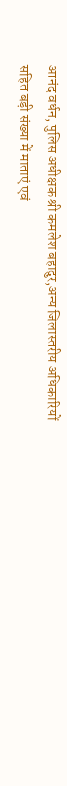आनंद वर्धन, पुलिस अधीक्षक श्री कमलेश बहादुर,अन्य जिलास्तरीय अधिकारियों सहित बड़ी संख्या में माताएं एवं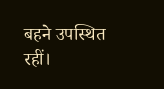बहने उपस्थित रहीं।